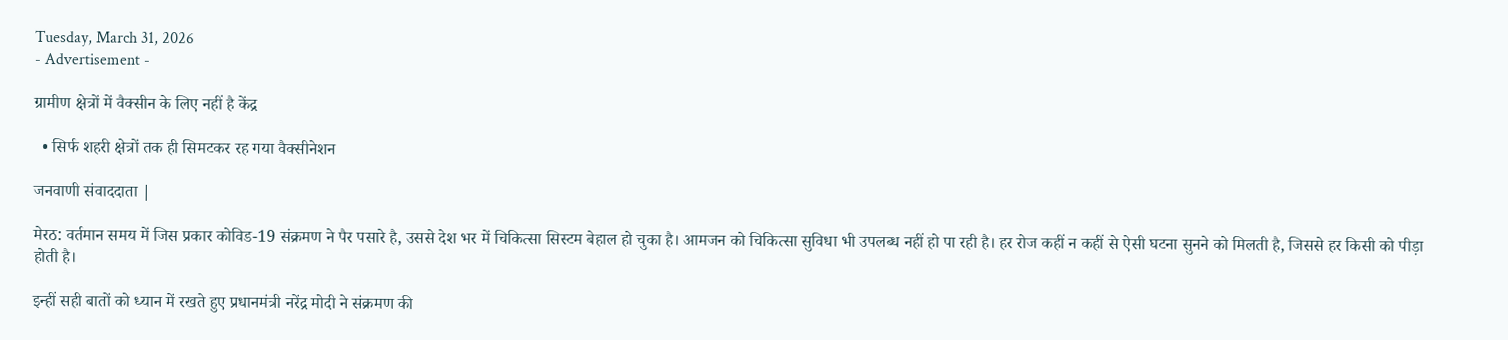Tuesday, March 31, 2026
- Advertisement -

ग्रामीण क्षेत्रों में वैक्सीन के लिए नहीं है केंद्र

  • सिर्फ शहरी क्षेत्रों तक ही सिमटकर रह गया वैक्सीनेशन

जनवाणी संवाददाता |

मेरठ: वर्तमान समय में जिस प्रकार कोविड-19 संक्रमण ने पैर पसारे है, उससे देश भर में चिकित्सा सिस्टम बेहाल हो चुका है। आमजन को चिकित्सा सुविधा भी उपलब्ध नहीं हो पा रही है। हर रोज कहीं न कहीं से ऐसी घटना सुनने को मिलती है, जिससे हर किसी को पीड़ा होती है।

इन्हीं सही बातों को ध्यान में रखते हुए प्रधानमंत्री नरेंद्र मोदी ने संक्रमण की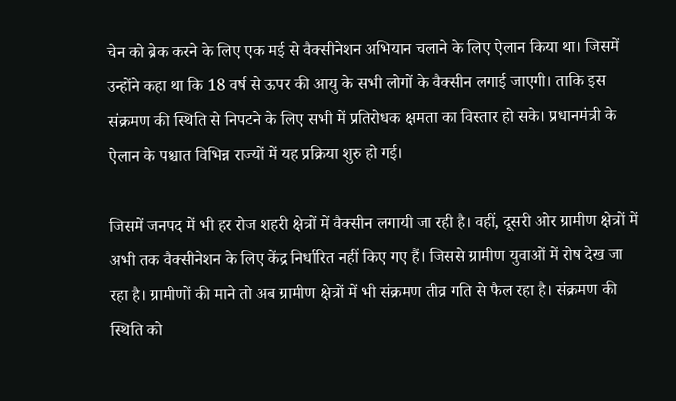चेन को ब्रेक करने के लिए एक मई से वैक्सीनेशन अभियान चलाने के लिए ऐलान किया था। जिसमें उन्होंने कहा था कि 18 वर्ष से ऊपर की आयु के सभी लोगों के वैक्सीन लगाई जाएगी। ताकि इस संक्रमण की स्थिति से निपटने के लिए सभी में प्रतिरोधक क्षमता का विस्तार हो सके। प्रधानमंत्री के ऐलान के पश्चात विभिन्न राज्यों में यह प्रक्रिया शुरु हो गई।

जिसमें जनपद में भी हर रोज शहरी क्षेत्रों में वैक्सीन लगायी जा रही है। वहीं, दूसरी ओर ग्रामीण क्षेत्रों में अभी तक वैक्सीनेशन के लिए केंद्र निर्धारित नहीं किए गए हैं। जिससे ग्रामीण युवाओं में रोष देख जा रहा है। ग्रामीणों की माने तो अब ग्रामीण क्षेत्रों में भी संक्रमण तीव्र गति से फैल रहा है। संक्रमण की स्थिति को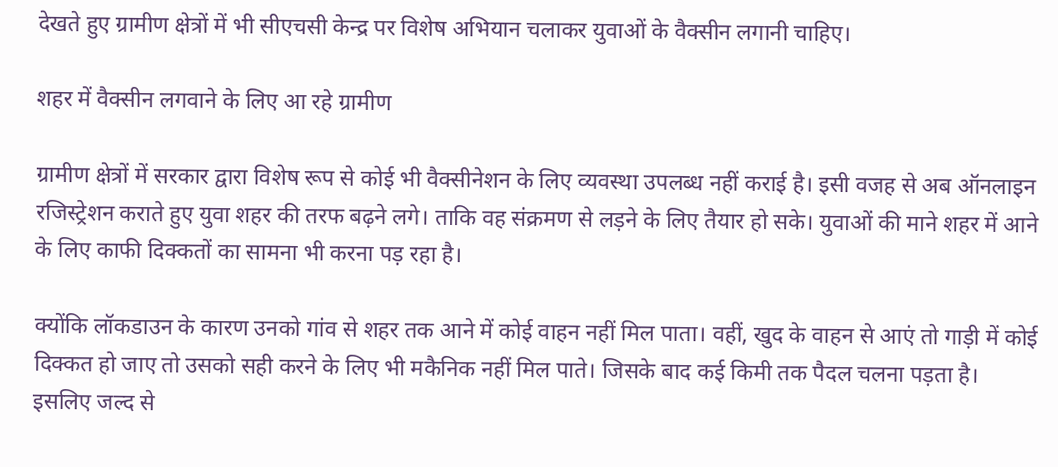देखते हुए ग्रामीण क्षेत्रों में भी सीएचसी केन्द्र पर विशेष अभियान चलाकर युवाओं के वैक्सीन लगानी चाहिए।

शहर में वैक्सीन लगवाने के लिए आ रहे ग्रामीण

ग्रामीण क्षेत्रों में सरकार द्वारा विशेष रूप से कोई भी वैक्सीनेशन के लिए व्यवस्था उपलब्ध नहीं कराई है। इसी वजह से अब ऑनलाइन रजिस्ट्रेशन कराते हुए युवा शहर की तरफ बढ़ने लगे। ताकि वह संक्रमण से लड़ने के लिए तैयार हो सके। युवाओं की माने शहर में आने के लिए काफी दिक्कतों का सामना भी करना पड़ रहा है।

क्योंकि लॉकडाउन के कारण उनको गांव से शहर तक आने में कोई वाहन नहीं मिल पाता। वहीं, खुद के वाहन से आएं तो गाड़ी में कोई दिक्कत हो जाए तो उसको सही करने के लिए भी मकैनिक नहीं मिल पाते। जिसके बाद कई किमी तक पैदल चलना पड़ता है। इसलिए जल्द से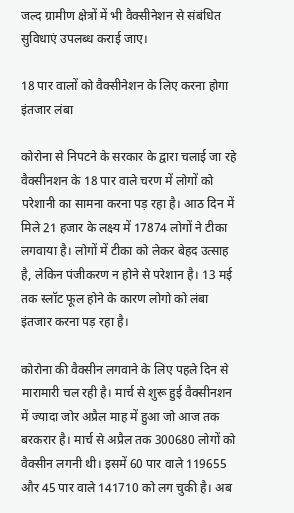जल्द ग्रामीण क्षेत्रों में भी वैक्सीनेशन से संबंधित सुविधाएं उपलब्ध कराई जाए।

18 पार वालों को वैक्सीनेशन के लिए करना होगा इंतजार लंबा

कोरोना से निपटने के सरकार के द्वारा चलाई जा रहे वैक्सीनशन के 18 पार वाले चरण में लोगों को परेशानी का सामना करना पड़ रहा है। आठ दिन में मिले 21 हजार के लक्ष्य में 17874 लोगों ने टीका लगवाया है। लोगों में टीका को लेकर बेहद उत्साह है, लेकिन पंजीकरण न होने से परेशान है। 13 मई तक स्लॉट फूल होने के कारण लोगो को लंबा इंतजार करना पड़ रहा है।

कोरोना की वैक्सीन लगवाने के लिए पहले दिन से मारामारी चल रही है। मार्च से शुरू हुई वैक्सीनशन में ज्यादा जोर अप्रैल माह में हुआ जो आज तक बरकरार है। मार्च से अप्रैल तक 300680 लोगों को वैक्सीन लगनी थी। इसमें 60 पार वाले 119655 और 45 पार वाले 141710 को लग चुकी है। अब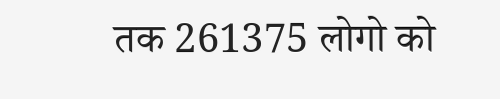तक 261375 लोगो को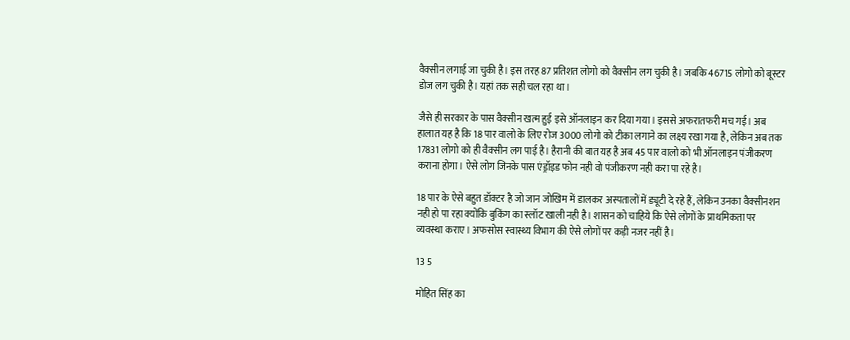वैक्सीन लगाई जा चुकी है। इस तरह 87 प्रतिशत लोगो को वैक्सीन लग चुकी है। जबकि 46715 लोगो को बूस्टर डोज लग चुकी है। यहां तक सही चल रहा था।

जैसे ही सरकार के पास वैक्सीन खत्म हुई इसे ऑनलाइन कर दिया गया। इससे अफरातफरी मच गई। अब हालात यह है कि 18 पार वालो के लिए रोज 3000 लोगो को टीका लगाने का लक्ष्य रखा गया है, लेकिन अब तक 17831 लोगो को ही वैक्सीन लग पाई है। हैरानी की बात यह है अब 45 पार वालो को भी ऑनलाइन पंजीकरण कराना होगा। ऐसे लोग जिनके पास एंड्रॉइड फोन नही वो पंजीकरण नही करा पा रहे है।

18 पार के ऐसे बहुत डॉक्टर है जो जान जोखिम में डालकर अस्पतालों में ड्यूटी दे रहे हैं, लेकिन उनका वैक्सीनशन नही हो पा रहा क्योंकि बुकिंग का स्लॉट खाली नही है। शासन को चाहिये कि ऐसे लोगों के प्राथमिकता पर व्यवस्था कराए। अफसोस स्वास्थ्य विभाग की ऐसे लोगों पर कड़ी नजर नहीं है।

13 5

मोहित सिंह का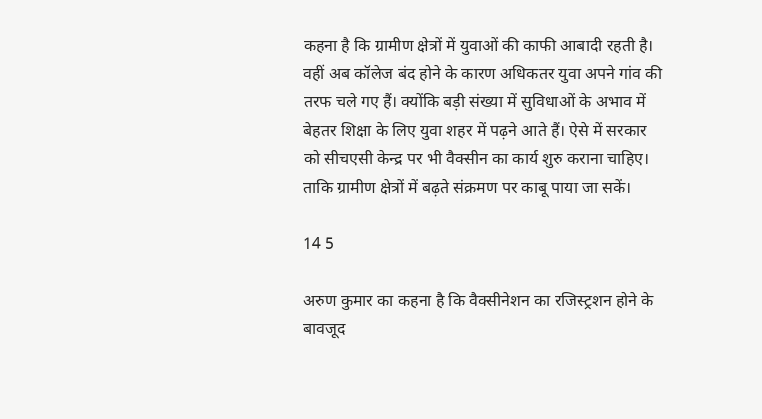कहना है कि ग्रामीण क्षेत्रों में युवाओं की काफी आबादी रहती है। वहीं अब कॉलेज बंद होने के कारण अधिकतर युवा अपने गांव की तरफ चले गए हैं। क्योंकि बड़ी संख्या में सुविधाओं के अभाव में बेहतर शिक्षा के लिए युवा शहर में पढ़ने आते हैं। ऐसे में सरकार को सीचएसी केन्द्र पर भी वैक्सीन का कार्य शुरु कराना चाहिए। ताकि ग्रामीण क्षेत्रों में बढ़ते संक्रमण पर काबू पाया जा सकें।

14 5

अरुण कुमार का कहना है कि वैक्सीनेशन का रजिस्ट्रशन होने के बावजूद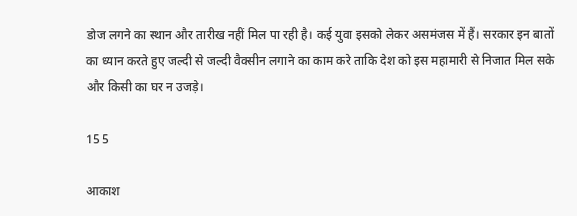डोज लगने का स्थान और तारीख नहीं मिल पा रही है। कई युवा इसको लेकर असमंजस में हैं। सरकार इन बातों का ध्यान करते हुए जल्दी से जल्दी वैक्सीन लगाने का काम करे ताकि देश को इस महामारी से निजात मिल सके और किसी का घर न उजड़े।

15 5

आकाश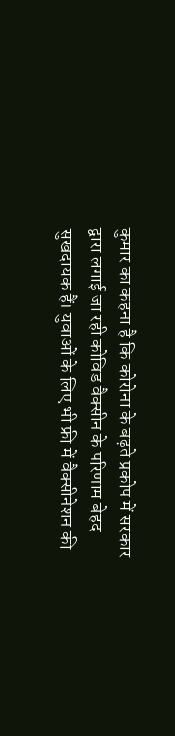कुमार का कहना है कि कोरोना के बढ़ते प्रकोप में सरकार द्वारा लगाई जा रही कोविड वैक्सीन के परिणाम बेहद सुखदायक हैं। युवाओं के लिए भी फ्री में वैक्सीनेशन की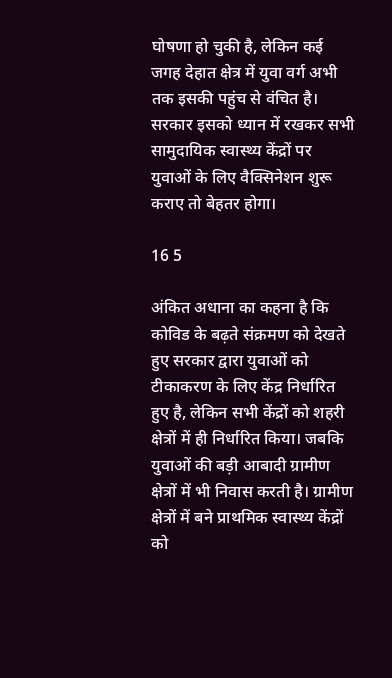घोषणा हो चुकी है, लेकिन कई जगह देहात क्षेत्र में युवा वर्ग अभी तक इसकी पहुंच से वंचित है। सरकार इसको ध्यान में रखकर सभी सामुदायिक स्वास्थ्य केंद्रों पर युवाओं के लिए वैक्सिनेशन शुरू कराए तो बेहतर होगा।

16 5

अंकित अधाना का कहना है कि कोविड के बढ़ते संक्रमण को देखते हुए सरकार द्वारा युवाओं को टीकाकरण के लिए केंद्र निर्धारित हुए है, लेकिन सभी केंद्रों को शहरी क्षेत्रों में ही निर्धारित किया। जबकि युवाओं की बड़ी आबादी ग्रामीण क्षेत्रों में भी निवास करती है। ग्रामीण क्षेत्रों में बने प्राथमिक स्वास्थ्य केंद्रों को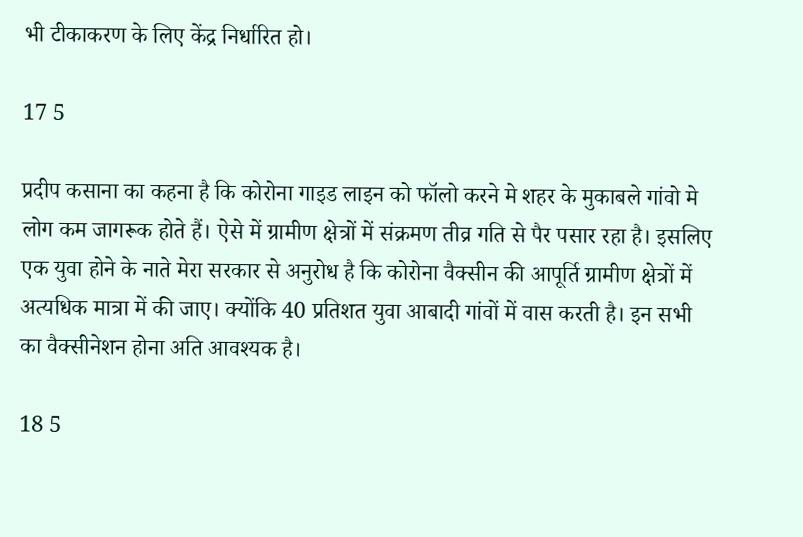भी टीकाकरण के लिए केंद्र निर्धारित हो।

17 5

प्रदीप कसाना का कहना है कि कोरोना गाइड लाइन को फॉलो करने मे शहर के मुकाबले गांवो मे लोग कम जागरूक होते हैं। ऐसे में ग्रामीण क्षेत्रों में संक्रमण तीव्र गति से पैर पसार रहा है। इसलिए एक युवा होने के नाते मेरा सरकार से अनुरोध है कि कोरोना वैक्सीन की आपूर्ति ग्रामीण क्षेत्रों में अत्यधिक मात्रा में की जाए। क्योंकि 40 प्रतिशत युवा आबादी गांवों में वास करती है। इन सभी का वैक्सीनेशन होना अति आवश्यक है।

18 5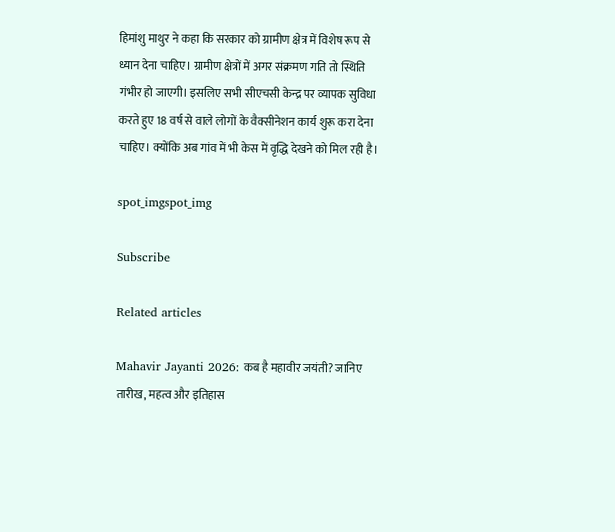हिमांशु माथुर ने कहा कि सरकार को ग्रामीण क्षेत्र में विशेष रूप से ध्यान देना चाहिए। ग्रामीण क्षेत्रों में अगर संक्रमण गति तो स्थिति गंभीर हो जाएगी। इसलिए सभी सीएचसी केन्द्र पर व्यापक सुविधा करते हुए 18 वर्ष से वाले लोगों के वैक्सीनेशन कार्य शुरू करा देना चाहिए। क्योंकि अब गांव में भी केस में वृद्धि देखने को मिल रही है।

spot_imgspot_img

Subscribe

Related articles

Mahavir Jayanti 2026: कब है महावीर जयंती? जानिए तारीख, महत्व और इतिहास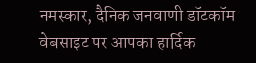नमस्कार, दैनिक जनवाणी डॉटकॉम वेबसाइट पर आपका हार्दिक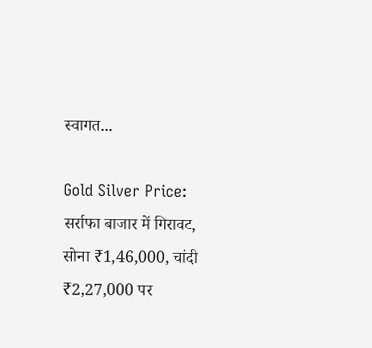स्वागत...

Gold Silver Price: सर्राफा बाजार में गिरावट, सोना ₹1,46,000, चांदी ₹2,27,000 पर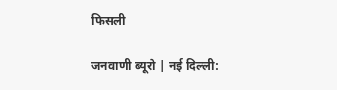फिसली

जनवाणी ब्यूरो | नई दिल्ली: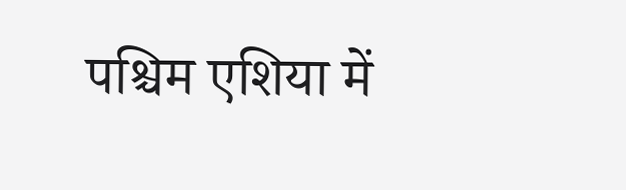पश्चिम एशिया में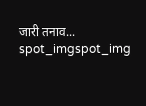जारी तनाव...
spot_imgspot_img